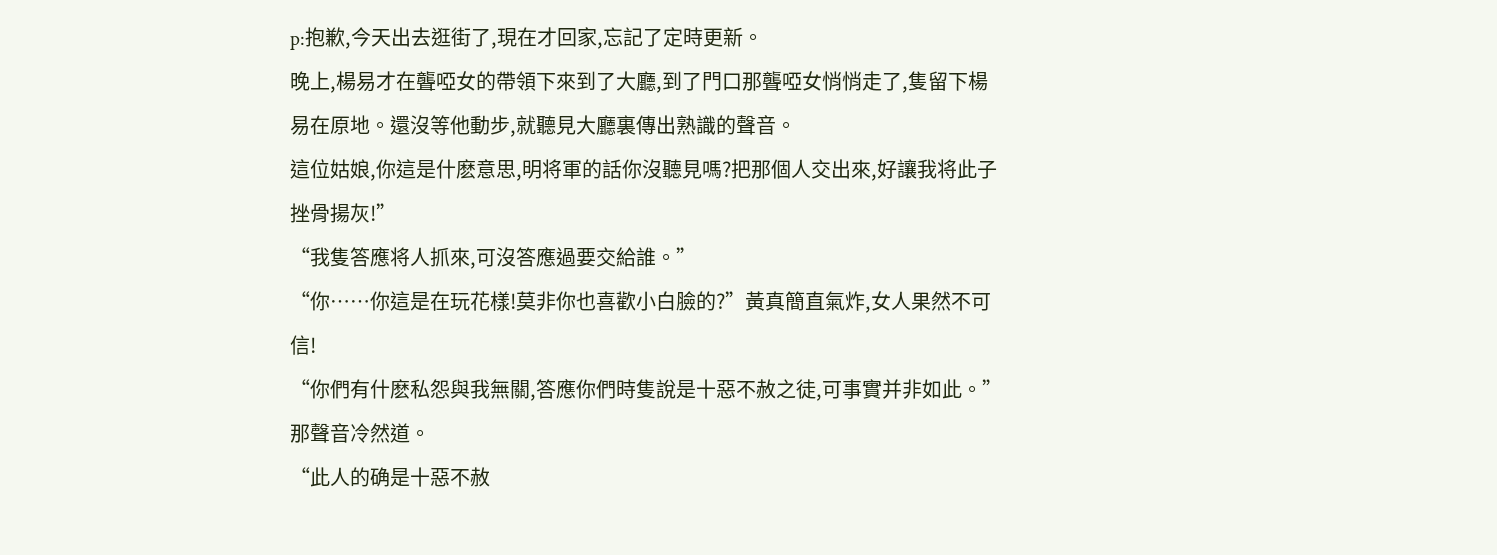p:抱歉,今天出去逛街了,現在才回家,忘記了定時更新。
晚上,楊易才在聾啞女的帶領下來到了大廳,到了門口那聾啞女悄悄走了,隻留下楊易在原地。還沒等他動步,就聽見大廳裏傳出熟識的聲音。
這位姑娘,你這是什麽意思,明将軍的話你沒聽見嗎?把那個人交出來,好讓我将此子挫骨揚灰!”
“我隻答應将人抓來,可沒答應過要交給誰。”
“你……你這是在玩花樣!莫非你也喜歡小白臉的?”黃真簡直氣炸,女人果然不可信!
“你們有什麽私怨與我無關,答應你們時隻說是十惡不赦之徒,可事實并非如此。”那聲音冷然道。
“此人的确是十惡不赦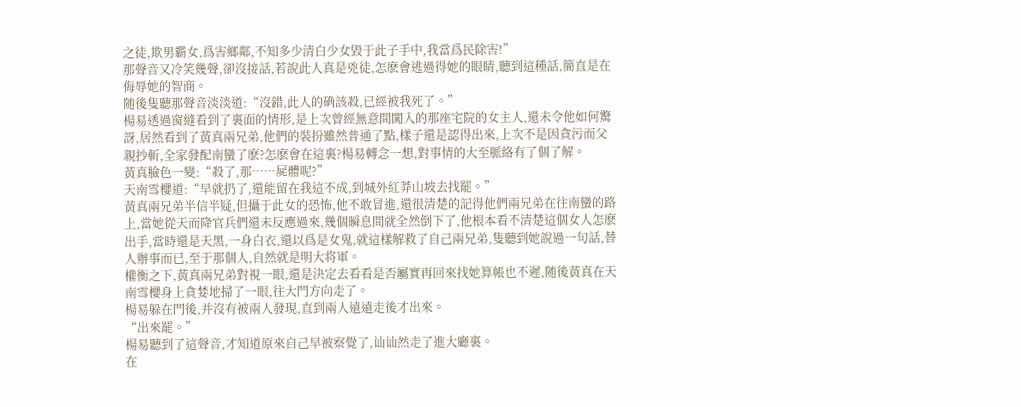之徒,欺男霸女,爲害鄉鄰,不知多少清白少女毀于此子手中,我當爲民除害!”
那聲音又冷笑幾聲,卻沒接話,若說此人真是兇徒,怎麽會逃過得她的眼睛,聽到這種話,簡直是在侮辱她的智商。
随後隻聽那聲音淡淡道:“沒錯,此人的确該殺,已經被我死了。”
楊易透過窗縫看到了裏面的情形,是上次曾經無意間闖入的那座宅院的女主人,還未令他如何驚訝,居然看到了黃真兩兄弟,他們的裝扮雖然普通了點,樣子還是認得出來,上次不是因貪污而父親抄斬,全家發配南蠻了麽?怎麽會在這裏?楊易轉念一想,對事情的大至脈絡有了個了解。
黃真臉色一變:“殺了,那……屍體呢?”
天南雪櫻道:“早就扔了,還能留在我這不成,到城外紅莽山坡去找罷。”
黃真兩兄弟半信半疑,但攝于此女的恐怖,他不敢冒進,還很清楚的記得他們兩兄弟在往南蠻的路上,當她從天而降官兵們還未反應過來,幾個瞬息間就全然倒下了,他根本看不清楚這個女人怎麽出手,當時還是天黑,一身白衣,還以爲是女鬼,就這樣解救了自己兩兄弟,隻聽到她說過一句話,替人辦事而已,至于那個人,自然就是明大将軍。
權衡之下,黃真兩兄弟對視一眼,還是決定去看看是否屬實再回來找她算帳也不遲,随後黃真在天南雪櫻身上貪婪地掃了一眼,往大門方向走了。
楊易躲在門後,并沒有被兩人發現,直到兩人遠遠走後才出來。
“出來罷。”
楊易聽到了這聲音,才知道原來自己早被察覺了,讪讪然走了進大廳裏。
在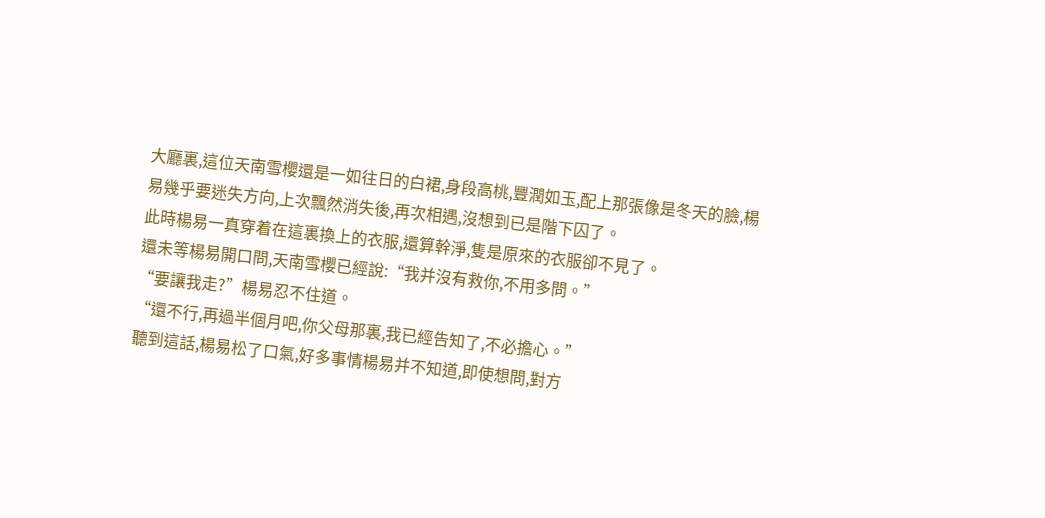大廳裏,這位天南雪櫻還是一如往日的白裙,身段高桃,豐潤如玉,配上那張像是冬天的臉,楊易幾乎要迷失方向,上次飄然消失後,再次相遇,沒想到已是階下囚了。
此時楊易一真穿着在這裏換上的衣服,還算幹淨,隻是原來的衣服卻不見了。
還未等楊易開口問,天南雪櫻已經說:“我并沒有救你,不用多問。”
“要讓我走?”楊易忍不住道。
“還不行,再過半個月吧,你父母那裏,我已經告知了,不必擔心。”
聽到這話,楊易松了口氣,好多事情楊易并不知道,即使想問,對方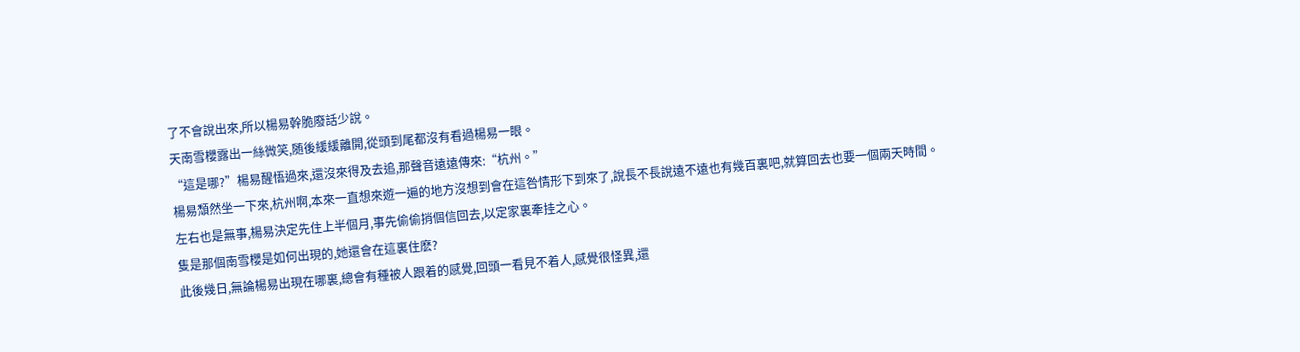了不會說出來,所以楊易幹脆廢話少說。
天南雪櫻露出一絲微笑,随後緩緩離開,從頭到尾都沒有看過楊易一眼。
“這是哪?”楊易醒悟過來,還沒來得及去追,那聲音遠遠傳來:“杭州。”
楊易頹然坐一下來,杭州啊,本來一直想來遊一遍的地方沒想到會在這咎情形下到來了,說長不長說遠不遠也有幾百裏吧,就算回去也要一個兩天時間。
左右也是無事,楊易決定先住上半個月,事先偷偷捎個信回去,以定家裏牽挂之心。
隻是那個南雪櫻是如何出現的,她還會在這裏住麽?
此後幾日,無論楊易出現在哪裏,總會有種被人跟着的感覺,回頭一看見不着人,感覺很怪異,還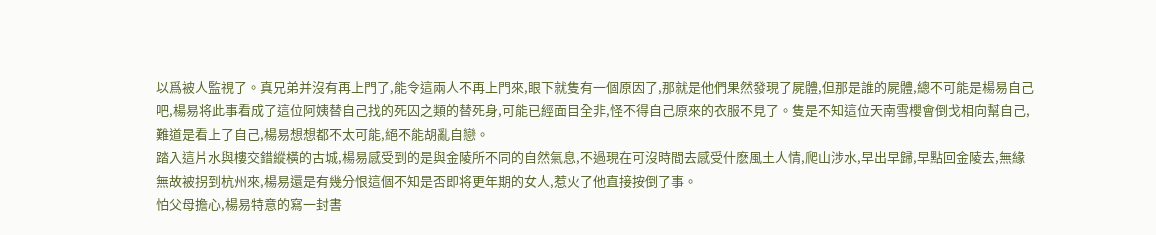以爲被人監視了。真兄弟并沒有再上門了,能令這兩人不再上門來,眼下就隻有一個原因了,那就是他們果然發現了屍體,但那是誰的屍體,總不可能是楊易自己吧,楊易将此事看成了這位阿姨替自己找的死囚之類的替死身,可能已經面目全非,怪不得自己原來的衣服不見了。隻是不知這位天南雪櫻會倒戈相向幫自己,難道是看上了自己,楊易想想都不太可能,絕不能胡亂自戀。
踏入這片水與樓交錯縱橫的古城,楊易感受到的是與金陵所不同的自然氣息,不過現在可沒時間去感受什麽風土人情,爬山涉水,早出早歸,早點回金陵去,無緣無故被拐到杭州來,楊易還是有幾分恨這個不知是否即将更年期的女人,惹火了他直接按倒了事。
怕父母擔心,楊易特意的寫一封書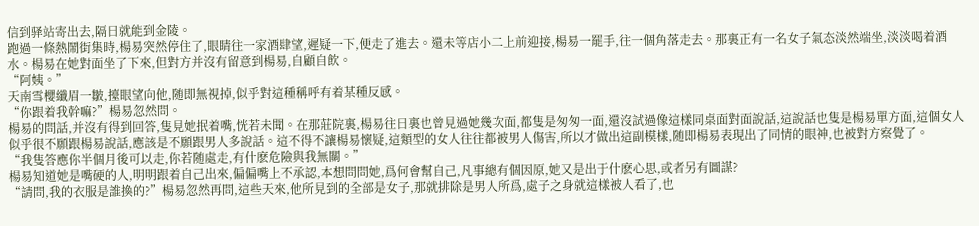信到驿站寄出去,隔日就能到金陵。
跑過一條熱鬧街集時,楊易突然停住了,眼睛往一家酒肆望,遲疑一下,便走了進去。還未等店小二上前迎接,楊易一罷手,往一個角落走去。那裏正有一名女子氣态淡然端坐,淡淡喝着酒水。楊易在她對面坐了下來,但對方并沒有留意到楊易,自顧自飲。
“阿姨。”
天南雪櫻纖眉一皺,擡眼望向他,随即無視掉,似乎對這種稱呼有着某種反感。
“你跟着我幹嘛?”楊易忽然問。
楊易的問話,并沒有得到回答,隻見她抿着嘴,恍若未聞。在那莊院裏,楊易往日裏也曾見過她幾次面,都隻是匆匆一面,還沒試過像這樣同桌面對面說話,這說話也隻是楊易單方面,這個女人似乎很不願跟楊易說話,應該是不願跟男人多說話。這不得不讓楊易懷疑,這類型的女人往往都被男人傷害,所以才做出這副模樣,随即楊易表現出了同情的眼神,也被對方察覺了。
“我隻答應你半個月後可以走,你若随處走,有什麽危險與我無關。”
楊易知道她是嘴硬的人,明明跟着自己出來,偏偏嘴上不承認,本想問問她,爲何會幫自己,凡事總有個因原,她又是出于什麽心思,或者另有圖謀?
“請問,我的衣服是誰換的?”楊易忽然再問,這些天來,他所見到的全部是女子,那就排除是男人所爲,處子之身就這樣被人看了,也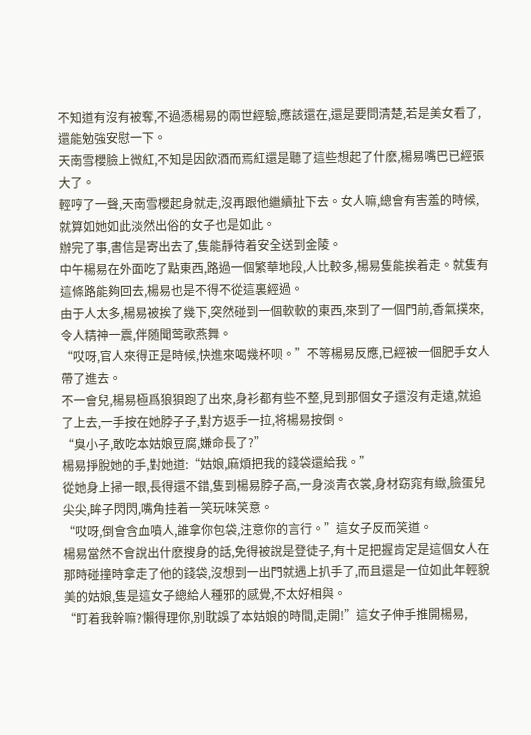不知道有沒有被奪,不過憑楊易的兩世經驗,應該還在,還是要問清楚,若是美女看了,還能勉強安慰一下。
天南雪櫻臉上微紅,不知是因飲酒而焉紅還是聽了這些想起了什麽,楊易嘴巴已經張大了。
輕哼了一聲,天南雪櫻起身就走,沒再跟他繼續扯下去。女人嘛,總會有害羞的時候,就算如她如此淡然出俗的女子也是如此。
辦完了事,書信是寄出去了,隻能靜待着安全送到金陵。
中午楊易在外面吃了點東西,路過一個繁華地段,人比較多,楊易隻能挨着走。就隻有這條路能夠回去,楊易也是不得不從這裏經過。
由于人太多,楊易被挨了幾下,突然碰到一個軟軟的東西,來到了一個門前,香氣撲來,令人精神一震,伴随聞莺歌燕舞。
“哎呀,官人來得正是時候,快進來喝幾杯呗。”不等楊易反應,已經被一個肥手女人帶了進去。
不一會兒,楊易極爲狼狽跑了出來,身衫都有些不整,見到那個女子還沒有走遠,就追了上去,一手按在她脖子子,對方返手一拉,将楊易按倒。
“臭小子,敢吃本姑娘豆腐,嫌命長了?”
楊易掙脫她的手,對她道:“姑娘,麻煩把我的錢袋還給我。”
從她身上掃一眼,長得還不錯,隻到楊易脖子高,一身淡青衣裳,身材窈窕有緻,臉蛋兒尖尖,眸子閃閃,嘴角挂着一笑玩味笑意。
“哎呀,倒會含血噴人,誰拿你包袋,注意你的言行。”這女子反而笑道。
楊易當然不會說出什麽搜身的話,免得被說是登徒子,有十足把握肯定是這個女人在那時碰撞時拿走了他的錢袋,沒想到一出門就遇上扒手了,而且還是一位如此年輕貌美的姑娘,隻是這女子總給人種邪的感覺,不太好相與。
“盯着我幹嘛?懶得理你,别耽誤了本姑娘的時間,走開!”這女子伸手推開楊易,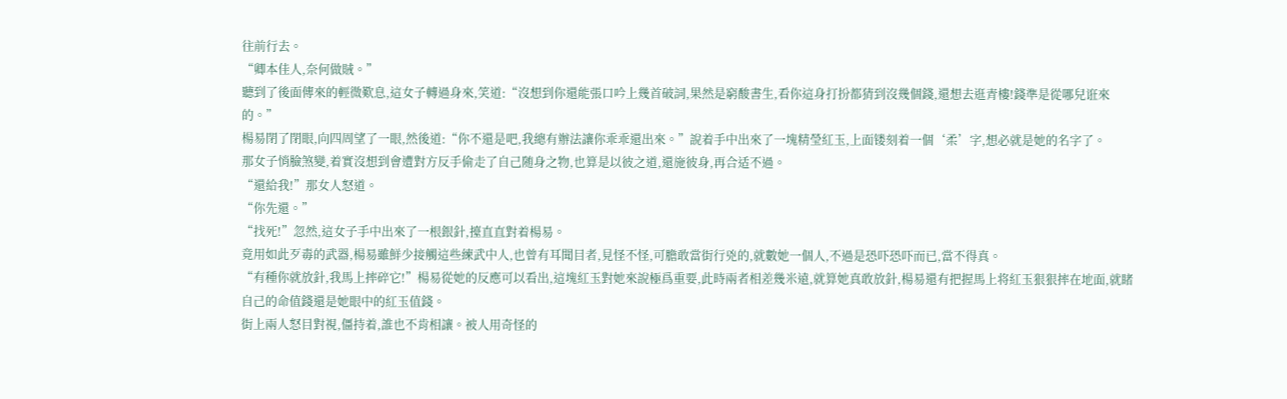往前行去。
“卿本佳人,奈何做賊。”
聽到了後面傳來的輕微歎息,這女子轉過身來,笑道:“沒想到你還能張口吟上幾首破詞,果然是窮酸書生,看你這身打扮都猜到沒幾個錢,還想去逛青樓!錢準是從哪兒诳來的。”
楊易閉了閉眼,向四周望了一眼,然後道:“你不還是吧,我總有辦法讓你乖乖還出來。”說着手中出來了一塊精瑩紅玉,上面镂刻着一個‘柔’字,想必就是她的名字了。
那女子悄臉煞變,着實沒想到會遭對方反手偷走了自己随身之物,也算是以彼之道,還施彼身,再合适不過。
“還給我!”那女人怒道。
“你先還。”
“找死!”忽然,這女子手中出來了一根銀針,擡直直對着楊易。
竟用如此歹毒的武器,楊易雖鮮少接觸這些練武中人,也曾有耳聞目者,見怪不怪,可膽敢當街行兇的,就數她一個人,不過是恐吓恐吓而已,當不得真。
“有種你就放針,我馬上摔碎它!”楊易從她的反應可以看出,這塊紅玉對她來說極爲重要,此時兩者相差幾米遠,就算她真敢放針,楊易還有把握馬上将紅玉狠狠摔在地面,就睹自己的命值錢還是她眼中的紅玉值錢。
街上兩人怒目對視,僵持着,誰也不肯相讓。被人用奇怪的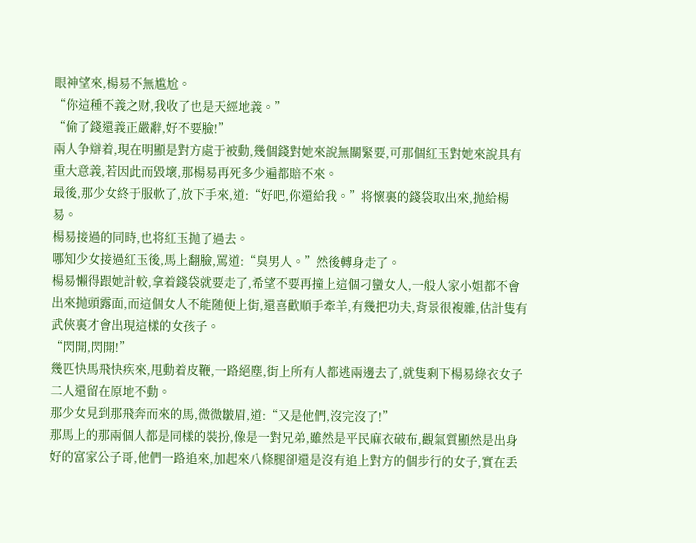眼神望來,楊易不無尴尬。
“你這種不義之财,我收了也是天經地義。”
“偷了錢還義正嚴辭,好不要臉!”
兩人争辯着,現在明顯是對方處于被動,幾個錢對她來說無關緊要,可那個紅玉對她來說具有重大意義,若因此而毀壞,那楊易再死多少遍都賠不來。
最後,那少女終于服軟了,放下手來,道:“好吧,你還給我。”将懷裏的錢袋取出來,抛給楊易。
楊易接過的同時,也将紅玉抛了過去。
哪知少女接過紅玉後,馬上翻臉,罵道:“臭男人。”然後轉身走了。
楊易懶得跟她計較,拿着錢袋就要走了,希望不要再撞上這個刁蠻女人,一般人家小姐都不會出來抛頭露面,而這個女人不能随便上街,還喜歡順手牽羊,有幾把功夫,背景很複雜,估計隻有武俠裏才會出現這樣的女孩子。
“閃開,閃開!”
幾匹快馬飛快疾來,甩動着皮鞭,一路絕塵,街上所有人都逃兩邊去了,就隻剩下楊易綠衣女子二人還留在原地不動。
那少女見到那飛奔而來的馬,微微皺眉,道:“又是他們,沒完沒了!”
那馬上的那兩個人都是同樣的裝扮,像是一對兄弟,雖然是平民麻衣破布,觀氣質顯然是出身好的富家公子哥,他們一路追來,加起來八條腿卻還是沒有追上對方的個步行的女子,實在丢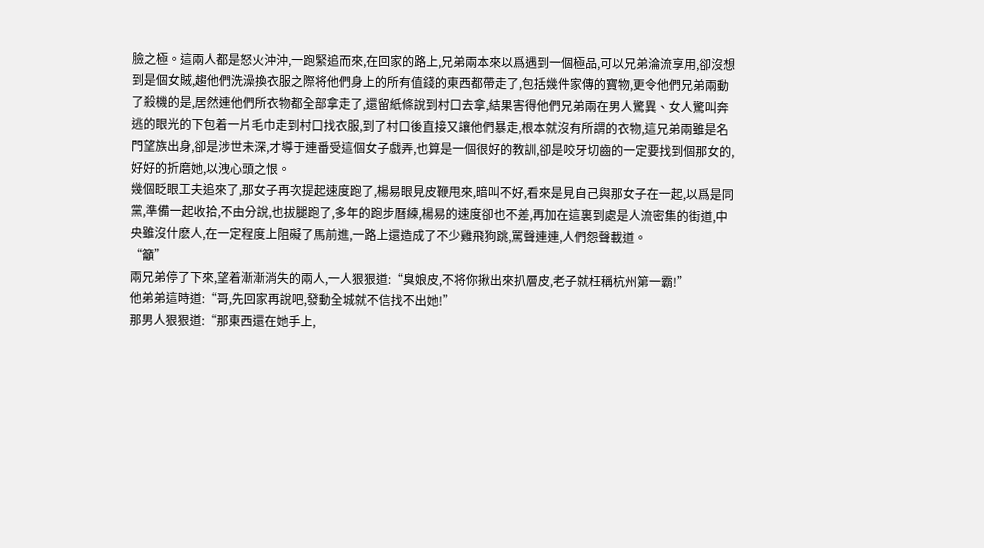臉之極。這兩人都是怒火沖沖,一跑緊追而來,在回家的路上,兄弟兩本來以爲遇到一個極品,可以兄弟淪流享用,卻沒想到是個女賊,趨他們洗澡換衣服之際将他們身上的所有值錢的東西都帶走了,包括幾件家傳的寶物,更令他們兄弟兩動了殺機的是,居然連他們所衣物都全部拿走了,還留紙條說到村口去拿,結果害得他們兄弟兩在男人驚異、女人驚叫奔逃的眼光的下包着一片毛巾走到村口找衣服,到了村口後直接又讓他們暴走,根本就沒有所謂的衣物,這兄弟兩雖是名門望族出身,卻是涉世未深,才導于連番受這個女子戲弄,也算是一個很好的教訓,卻是咬牙切齒的一定要找到個那女的,好好的折磨她,以洩心頭之恨。
幾個眨眼工夫追來了,那女子再次提起速度跑了,楊易眼見皮鞭甩來,暗叫不好,看來是見自己與那女子在一起,以爲是同黨,準備一起收拾,不由分說,也拔腿跑了,多年的跑步曆練,楊易的速度卻也不差,再加在這裏到處是人流密集的街道,中央雖沒什麽人,在一定程度上阻礙了馬前進,一路上還造成了不少雞飛狗跳,罵聲連連,人們怨聲載道。
“籲”
兩兄弟停了下來,望着漸漸消失的兩人,一人狠狠道:“臭娘皮,不将你揪出來扒層皮,老子就枉稱杭州第一霸!”
他弟弟這時道:“哥,先回家再說吧,發動全城就不信找不出她!”
那男人狠狠道:“那東西還在她手上,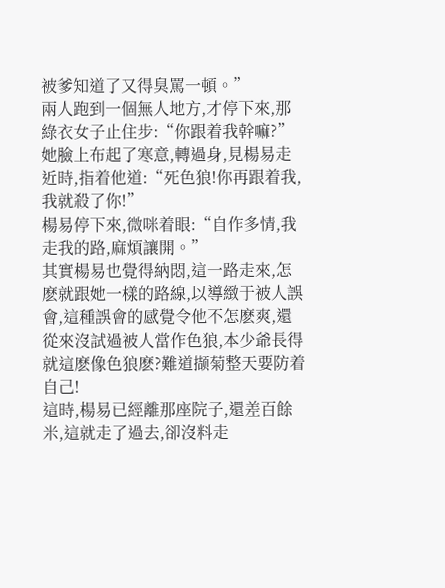被爹知道了又得臭罵一頓。”
兩人跑到一個無人地方,才停下來,那綠衣女子止住步:“你跟着我幹嘛?”
她臉上布起了寒意,轉過身,見楊易走近時,指着他道:“死色狼!你再跟着我,我就殺了你!”
楊易停下來,微咪着眼:“自作多情,我走我的路,麻煩讓開。”
其實楊易也覺得納悶,這一路走來,怎麽就跟她一樣的路線,以導緻于被人誤會,這種誤會的感覺令他不怎麽爽,還從來沒試過被人當作色狼,本少爺長得就這麽像色狼麽?難道撷菊整天要防着自己!
這時,楊易已經離那座院子,還差百餘米,這就走了過去,卻沒料走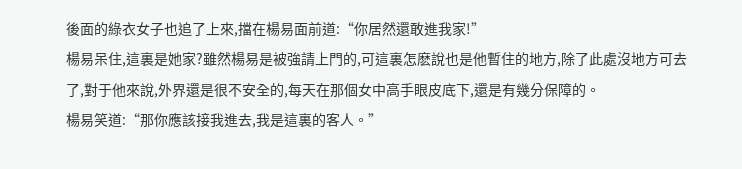後面的綠衣女子也追了上來,擋在楊易面前道:“你居然還敢進我家!”
楊易呆住,這裏是她家?雖然楊易是被強請上門的,可這裏怎麽說也是他暫住的地方,除了此處沒地方可去了,對于他來說,外界還是很不安全的,每天在那個女中高手眼皮底下,還是有幾分保障的。
楊易笑道:“那你應該接我進去,我是這裏的客人。”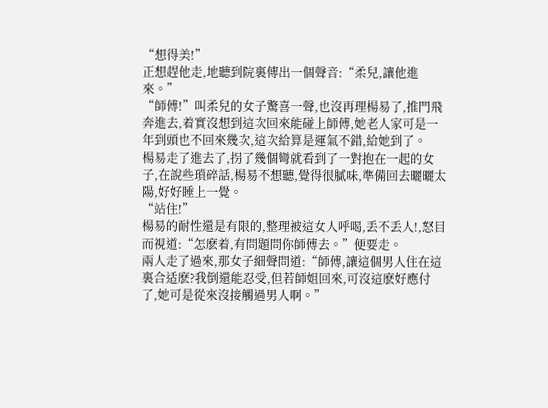“想得美!”
正想趕他走,地聽到院裏傳出一個聲音:“柔兒,讓他進來。”
“師傅!”叫柔兒的女子驚喜一聲,也沒再理楊易了,推門飛奔進去,着實沒想到這次回來能碰上師傅,她老人家可是一年到頭也不回來幾次,這次給算是運氣不錯,給她到了。
楊易走了進去了,拐了幾個彎就看到了一對抱在一起的女子,在說些瑣碎話,楊易不想聽,覺得很膩味,準備回去曬曬太陽,好好睡上一覺。
“站住!”
楊易的耐性還是有限的,整理被這女人呼喝,丢不丢人!,怒目而視道:“怎麽着,有問題問你師傅去。”便要走。
兩人走了過來,那女子細聲問道:“師傅,讓這個男人住在這裏合适麽?我倒還能忍受,但若師姐回來,可沒這麽好應付了,她可是從來沒接觸過男人啊。”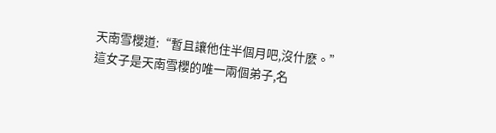天南雪櫻道:“暫且讓他住半個月吧,沒什麽。”
這女子是天南雪櫻的唯一兩個弟子,名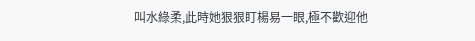叫水綠柔,此時她狠狠盯楊易一眼,極不歡迎他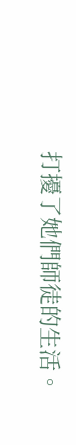打擾了她們師徒的生活。